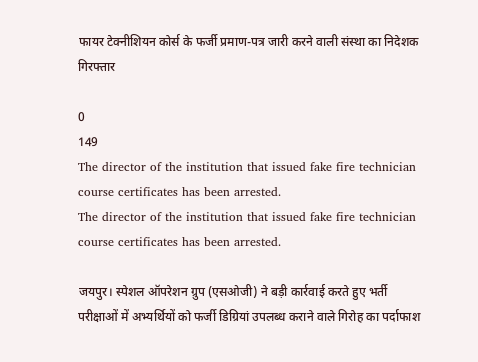फायर टेक्नीशियन कोर्स के फर्जी प्रमाण-पत्र जारी करने वाली संस्था का निदेशक गिरफ्तार

0
149
The director of the institution that issued fake fire technician course certificates has been arrested.
The director of the institution that issued fake fire technician course certificates has been arrested.

जयपुर। स्पेशल ऑपरेशन ग्रुप (एसओजी) ने बड़ी कार्रवाई करते हुए भर्ती परीक्षाओं में अभ्यर्थियों को फर्जी डिग्रियां उपलब्ध कराने वाले गिरोह का पर्दाफाश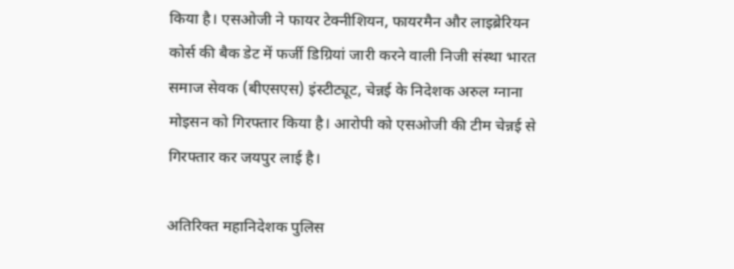किया है। एसओजी ने फायर टेक्नीशियन, फायरमैन और लाइब्रेरियन कोर्स की बैक डेट में फर्जी डिग्रियां जारी करने वाली निजी संस्था भारत समाज सेवक (बीएसएस) इंस्टीट्यूट, चेन्नई के निदेशक अरुल ग्नाना मोइसन को गिरफ्तार किया है। आरोपी को एसओजी की टीम चेन्नई से गिरफ्तार कर जयपुर लाई है।

अतिरिक्त महानिदेशक पुलिस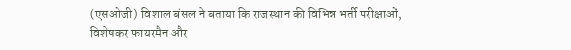(एसओजी) विशाल बंसल ने बताया कि राजस्थान की विभिन्न भर्ती परीक्षाओं, विशेषकर फायरमैन और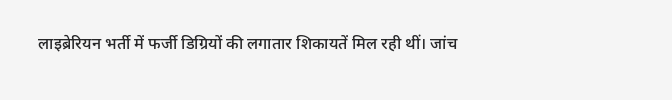लाइब्रेरियन भर्ती में फर्जी डिग्रियों की लगातार शिकायतें मिल रही थीं। जांच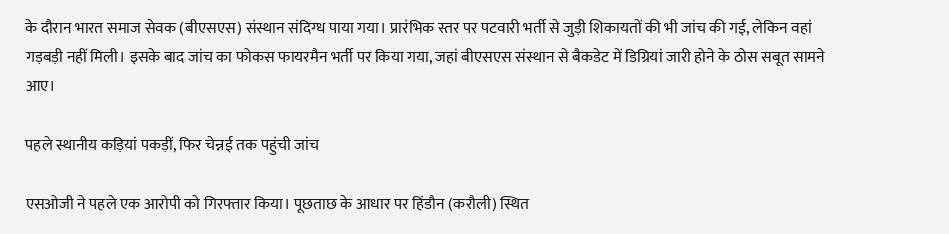के दौरान भारत समाज सेवक (बीएसएस) संस्थान संदिग्ध पाया गया। प्रारंभिक स्तर पर पटवारी भर्ती से जुड़ी शिकायतों की भी जांच की गई, लेकिन वहां गड़बड़ी नहीं मिली। इसके बाद जांच का फोकस फायरमैन भर्ती पर किया गया, जहां बीएसएस संस्थान से बैकडेट में डिग्रियां जारी होने के ठोस सबूत सामने आए।

पहले स्थानीय कड़ियां पकड़ीं, फिर चेन्नई तक पहुंची जांच

एसओजी ने पहले एक आरोपी को गिरफ्तार किया। पूछताछ के आधार पर हिंडौन (करौली) स्थित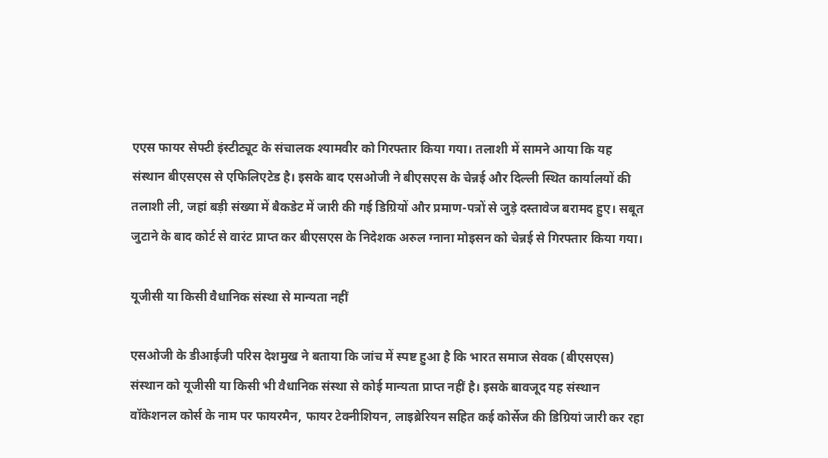एएस फायर सेफ्टी इंस्टीट्यूट के संचालक श्यामवीर को गिरफ्तार किया गया। तलाशी में सामने आया कि यह संस्थान बीएसएस से एफिलिएटेड है। इसके बाद एसओजी ने बीएसएस के चेन्नई और दिल्ली स्थित कार्यालयों की तलाशी ली, जहां बड़ी संख्या में बैकडेट में जारी की गई डिग्रियों और प्रमाण-पत्रों से जुड़े दस्तावेज बरामद हुए। सबूत जुटाने के बाद कोर्ट से वारंट प्राप्त कर बीएसएस के निदेशक अरुल ग्नाना मोइसन को चेन्नई से गिरफ्तार किया गया।

यूजीसी या किसी वैधानिक संस्था से मान्यता नहीं

एसओजी के डीआईजी परिस देशमुख ने बताया कि जांच में स्पष्ट हुआ है कि भारत समाज सेवक (बीएसएस) संस्थान को यूजीसी या किसी भी वैधानिक संस्था से कोई मान्यता प्राप्त नहीं है। इसके बावजूद यह संस्थान वॉकेशनल कोर्स के नाम पर फायरमैन, फायर टेक्नीशियन, लाइब्रेरियन सहित कई कोर्सेज की डिग्रियां जारी कर रहा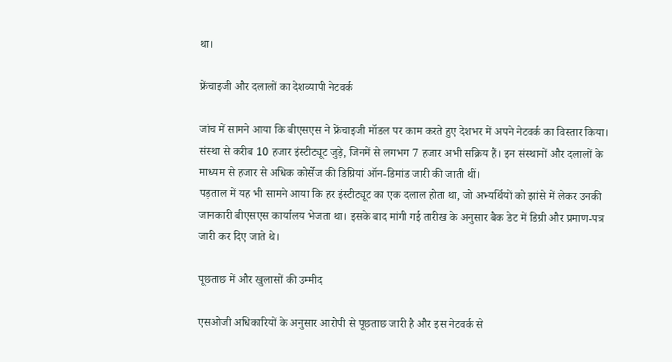था।

फ्रेंचाइजी और दलालों का देशव्यापी नेटवर्क

जांच में सामने आया कि बीएसएस ने फ्रेंचाइजी मॉडल पर काम करते हुए देशभर में अपने नेटवर्क का विस्तार किया। संस्था से करीब 10 हजार इंस्टीट्यूट जुड़े, जिनमें से लगभग 7 हजार अभी सक्रिय हैं। इन संस्थानों और दलालों के माध्यम से हजार से अधिक कोर्सेज की डिग्रियां ऑन-डिमांड जारी की जाती थीं।
पड़ताल में यह भी सामने आया कि हर इंस्टीट्यूट का एक दलाल होता था, जो अभ्यर्थियों को झांसे में लेकर उनकी जानकारी बीएसएस कार्यालय भेजता था। इसके बाद मांगी गई तारीख के अनुसार बैक डेट में डिग्री और प्रमाण-पत्र जारी कर दिए जाते थे।

पूछताछ में और खुलासों की उम्मीद

एसओजी अधिकारियों के अनुसार आरोपी से पूछताछ जारी है और इस नेटवर्क से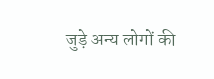जुड़े अन्य लोगों की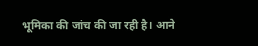भूमिका की जांच की जा रही है। आने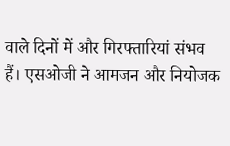वाले दिनों में और गिरफ्तारियां संभव हैं। एसओजी ने आमजन और नियोजक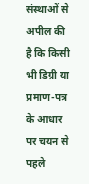संस्थाओं से अपील की है कि किसी भी डिग्री या प्रमाण-पत्र के आधार पर चयन से पहले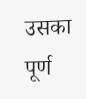उसका पूर्ण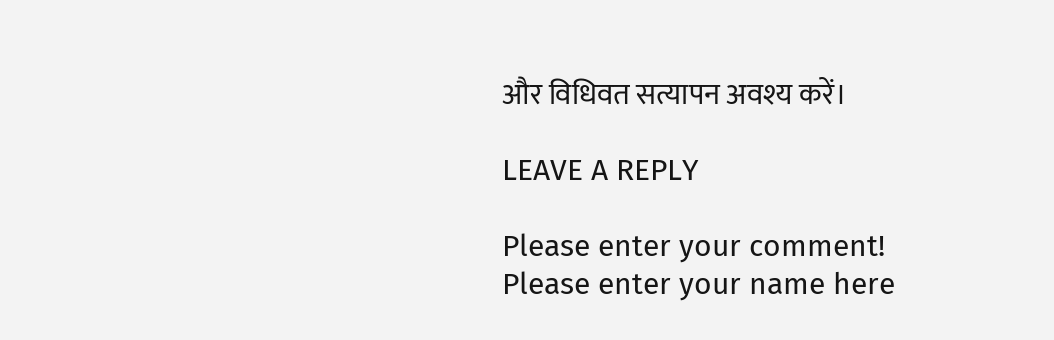और विधिवत सत्यापन अवश्य करें।

LEAVE A REPLY

Please enter your comment!
Please enter your name here